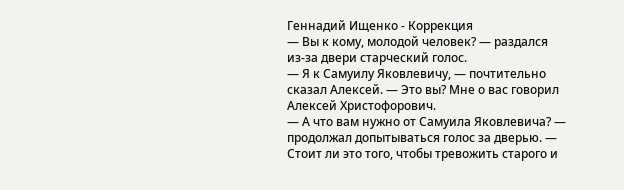Геннадий Ищенко - Коррекция
— Вы к кому, молодой человек? — раздался из-за двери старческий голос.
— Я к Самуилу Яковлевичу, — почтительно сказал Алексей. — Это вы? Мне о вас говорил Алексей Христофорович.
— А что вам нужно от Самуила Яковлевича? — продолжал допытываться голос за дверью. — Стоит ли это того, чтобы тревожить старого и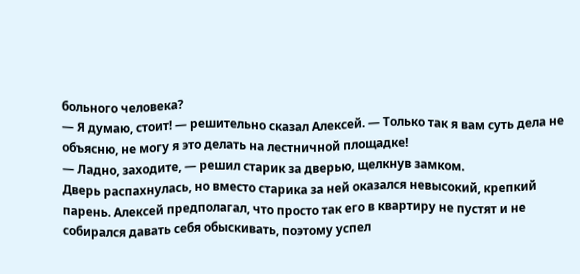больного человека?
— Я думаю, стоит! — решительно сказал Алексей. — Только так я вам суть дела не объясню, не могу я это делать на лестничной площадке!
— Ладно, заходите, — решил старик за дверью, щелкнув замком.
Дверь распахнулась, но вместо старика за ней оказался невысокий, крепкий парень. Алексей предполагал, что просто так его в квартиру не пустят и не собирался давать себя обыскивать, поэтому успел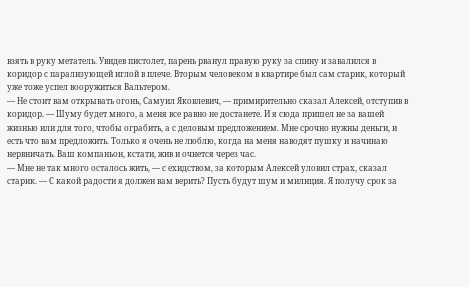взять в руку метатель. Увидев пистолет, парень рванул правую руку за спину и завалился в коридор с парализующей иглой в плече. Вторым человеком в квартире был сам старик, который уже тоже успел вооружиться Вальтером.
— Не стоит вам открывать огонь, Самуил Яковлевич, — примирительно сказал Алексей, отступив в коридор. — Шуму будет много, а меня все равно не достанете. И я сюда пришел не за вашей жизнью или для того, чтобы ограбить, а с деловым предложением. Мне срочно нужны деньги, и есть что вам предложить. Только я очень не люблю, когда на меня наводят пушку и начинаю нервничать. Ваш компаньон, кстати, жив и очнется через час.
— Мне не так много осталось жить, — с ехидством, за которым Алексей уловил страх, сказал старик. — С какой радости я должен вам верить? Пусть будут шум и милиция. Я получу срок за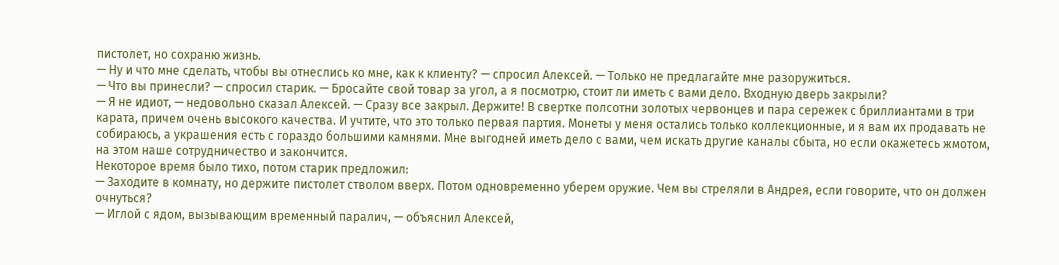пистолет, но сохраню жизнь.
— Ну и что мне сделать, чтобы вы отнеслись ко мне, как к клиенту? — спросил Алексей. — Только не предлагайте мне разоружиться.
— Что вы принесли? — спросил старик. — Бросайте свой товар за угол, а я посмотрю, стоит ли иметь с вами дело. Входную дверь закрыли?
— Я не идиот, — недовольно сказал Алексей. — Сразу все закрыл. Держите! В свертке полсотни золотых червонцев и пара сережек с бриллиантами в три карата, причем очень высокого качества. И учтите, что это только первая партия. Монеты у меня остались только коллекционные, и я вам их продавать не собираюсь, а украшения есть с гораздо большими камнями. Мне выгодней иметь дело с вами, чем искать другие каналы сбыта, но если окажетесь жмотом, на этом наше сотрудничество и закончится.
Некоторое время было тихо, потом старик предложил:
— Заходите в комнату, но держите пистолет стволом вверх. Потом одновременно уберем оружие. Чем вы стреляли в Андрея, если говорите, что он должен очнуться?
— Иглой с ядом, вызывающим временный паралич, — объяснил Алексей,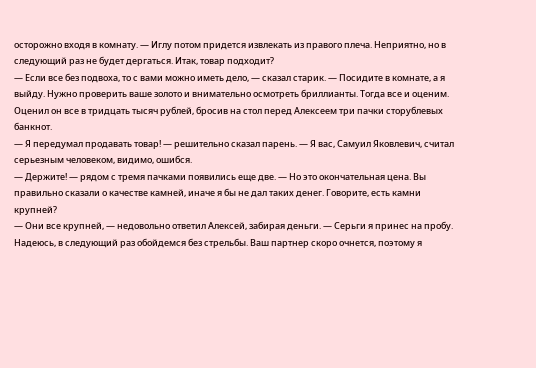осторожно входя в комнату. — Иглу потом придется извлекать из правого плеча. Неприятно, но в следующий раз не будет дергаться. Итак, товар подходит?
— Если все без подвоха, то с вами можно иметь дело, — сказал старик. — Посидите в комнате, а я выйду. Нужно проверить ваше золото и внимательно осмотреть бриллианты. Тогда все и оценим.
Оценил он все в тридцать тысяч рублей, бросив на стол перед Алексеем три пачки сторублевых банкнот.
— Я передумал продавать товар! — решительно сказал парень. — Я вас, Самуил Яковлевич, считал серьезным человеком, видимо, ошибся.
— Держите! — рядом с тремя пачками появились еще две. — Но это окончательная цена. Вы правильно сказали о качестве камней, иначе я бы не дал таких денег. Говорите, есть камни крупней?
— Они все крупней, — недовольно ответил Алексей, забирая деньги. — Серьги я принес на пробу. Надеюсь, в следующий раз обойдемся без стрельбы. Ваш партнер скоро очнется, поэтому я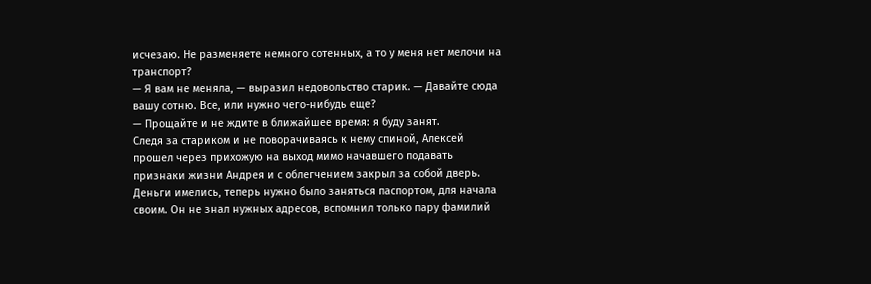исчезаю. Не разменяете немного сотенных, а то у меня нет мелочи на транспорт?
— Я вам не меняла, — выразил недовольство старик. — Давайте сюда вашу сотню. Все, или нужно чего-нибудь еще?
— Прощайте и не ждите в ближайшее время: я буду занят.
Следя за стариком и не поворачиваясь к нему спиной, Алексей прошел через прихожую на выход мимо начавшего подавать признаки жизни Андрея и с облегчением закрыл за собой дверь. Деньги имелись, теперь нужно было заняться паспортом, для начала своим. Он не знал нужных адресов, вспомнил только пару фамилий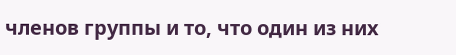членов группы и то, что один из них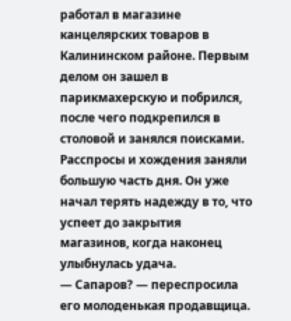работал в магазине канцелярских товаров в Калининском районе. Первым делом он зашел в парикмахерскую и побрился, после чего подкрепился в столовой и занялся поисками. Расспросы и хождения заняли большую часть дня. Он уже начал терять надежду в то, что успеет до закрытия магазинов, когда наконец улыбнулась удача.
— Сапаров? — переспросила его молоденькая продавщица.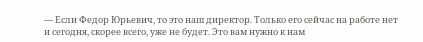— Если Федор Юрьевич, то это наш директор. Только его сейчас на работе нет и сегодня, скорее всего, уже не будет. Это вам нужно к нам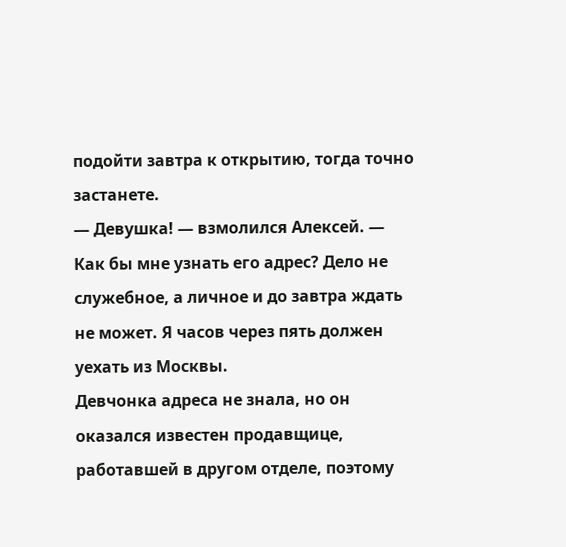подойти завтра к открытию, тогда точно застанете.
— Девушка! — взмолился Алексей. — Как бы мне узнать его адрес? Дело не служебное, а личное и до завтра ждать не может. Я часов через пять должен уехать из Москвы.
Девчонка адреса не знала, но он оказался известен продавщице, работавшей в другом отделе, поэтому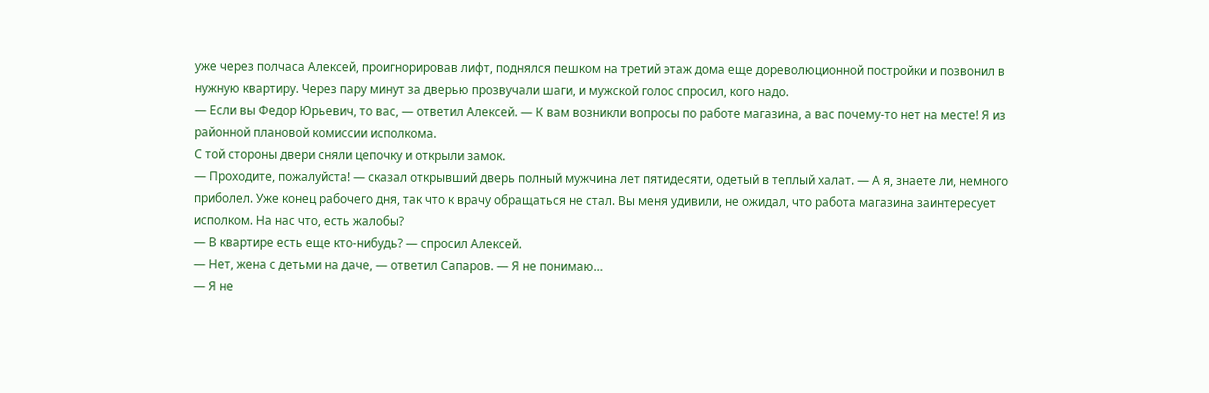уже через полчаса Алексей, проигнорировав лифт, поднялся пешком на третий этаж дома еще дореволюционной постройки и позвонил в нужную квартиру. Через пару минут за дверью прозвучали шаги, и мужской голос спросил, кого надо.
— Если вы Федор Юрьевич, то вас, — ответил Алексей. — К вам возникли вопросы по работе магазина, а вас почему-то нет на месте! Я из районной плановой комиссии исполкома.
С той стороны двери сняли цепочку и открыли замок.
— Проходите, пожалуйста! — сказал открывший дверь полный мужчина лет пятидесяти, одетый в теплый халат. — А я, знаете ли, немного приболел. Уже конец рабочего дня, так что к врачу обращаться не стал. Вы меня удивили, не ожидал, что работа магазина заинтересует исполком. На нас что, есть жалобы?
— В квартире есть еще кто-нибудь? — спросил Алексей.
— Нет, жена с детьми на даче, — ответил Сапаров. — Я не понимаю…
— Я не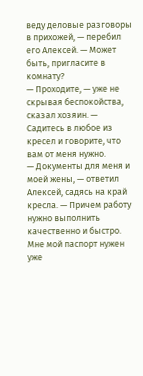веду деловые разговоры в прихожей, — перебил его Алексей. — Может быть, пригласите в комнату?
— Проходите, — уже не скрывая беспокойства, сказал хозяин. — Садитесь в любое из кресел и говорите, что вам от меня нужно.
— Документы для меня и моей жены, — ответил Алексей, садясь на край кресла. — Причем работу нужно выполнить качественно и быстро. Мне мой паспорт нужен уже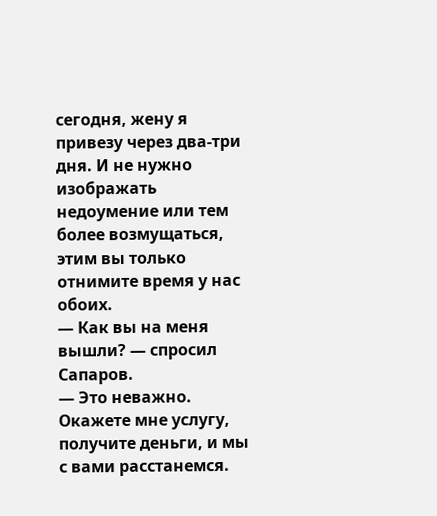сегодня, жену я привезу через два-три дня. И не нужно изображать недоумение или тем более возмущаться, этим вы только отнимите время у нас обоих.
— Как вы на меня вышли? — спросил Сапаров.
— Это неважно. Окажете мне услугу, получите деньги, и мы с вами расстанемся.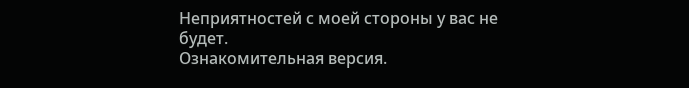Неприятностей с моей стороны у вас не будет.
Ознакомительная версия.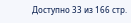Доступно 33 из 166 стр.